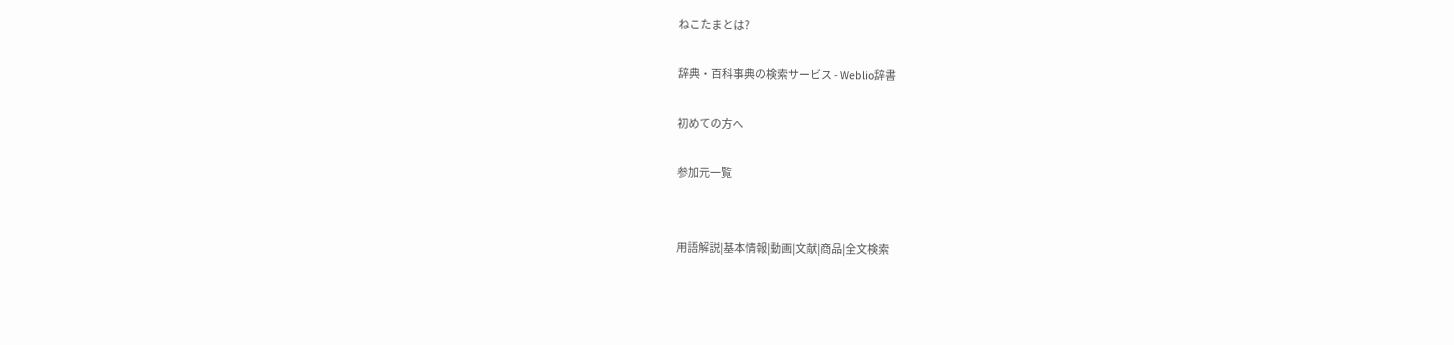ねこたまとは?

辞典・百科事典の検索サービス - Weblio辞書

初めての方へ

参加元一覧


用語解説|基本情報|動画|文献|商品|全文検索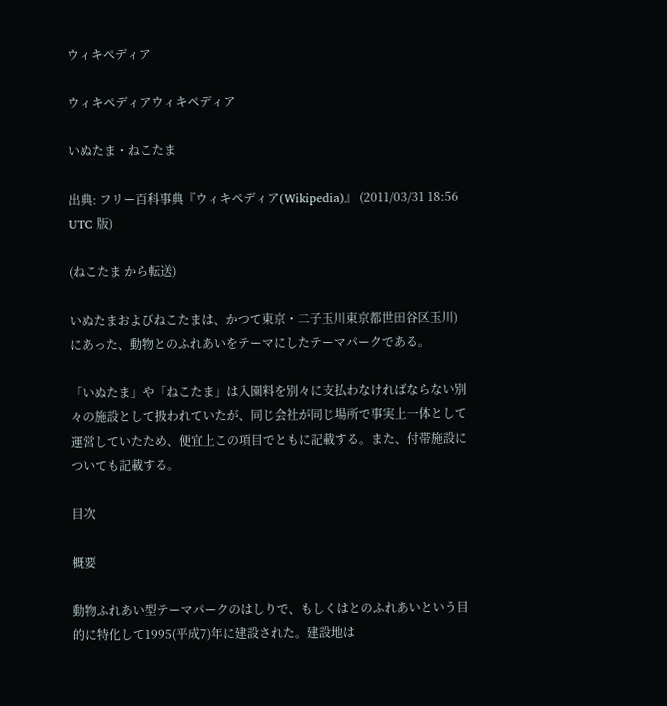ウィキペディア

ウィキペディアウィキペディア

いぬたま・ねこたま

出典: フリー百科事典『ウィキペディア(Wikipedia)』 (2011/03/31 18:56 UTC 版)

(ねこたま から転送)

いぬたまおよびねこたまは、かつて東京・二子玉川東京都世田谷区玉川)にあった、動物とのふれあいをテーマにしたテーマパークである。

「いぬたま」や「ねこたま」は入園料を別々に支払わなければならない別々の施設として扱われていたが、同じ会社が同じ場所で事実上一体として運営していたため、便宜上この項目でともに記載する。また、付帯施設についても記載する。

目次

概要

動物ふれあい型テーマパークのはしりで、もしくはとのふれあいという目的に特化して1995(平成7)年に建設された。建設地は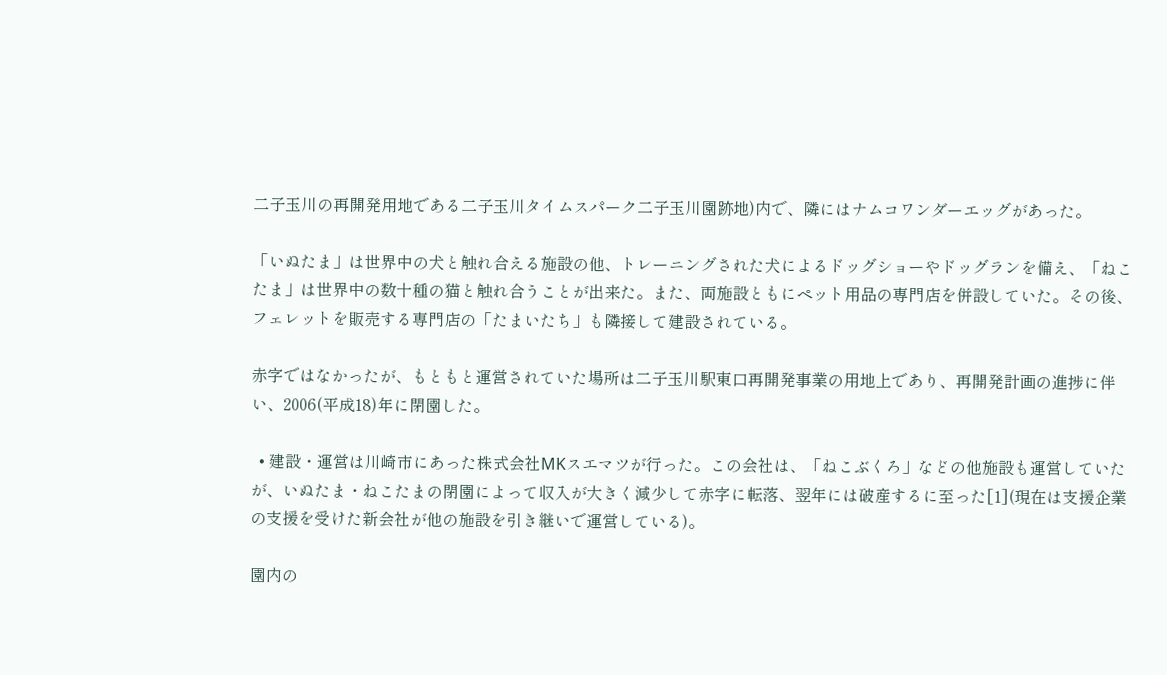二子玉川の再開発用地である二子玉川タイムスパーク二子玉川園跡地)内で、隣にはナムコワンダーエッグがあった。

「いぬたま」は世界中の犬と触れ合える施設の他、トレーニングされた犬によるドッグショーやドッグランを備え、「ねこたま」は世界中の数十種の猫と触れ合うことが出来た。また、両施設ともにペット用品の専門店を併設していた。その後、フェレットを販売する専門店の「たまいたち」も隣接して建設されている。

赤字ではなかったが、もともと運営されていた場所は二子玉川駅東口再開発事業の用地上であり、再開発計画の進捗に伴い、2006(平成18)年に閉園した。

  • 建設・運営は川崎市にあった株式会社MKスエマツが行った。この会社は、「ねこぶくろ」などの他施設も運営していたが、いぬたま・ねこたまの閉園によって収入が大きく減少して赤字に転落、翌年には破産するに至った[1](現在は支援企業の支援を受けた新会社が他の施設を引き継いで運営している)。

園内の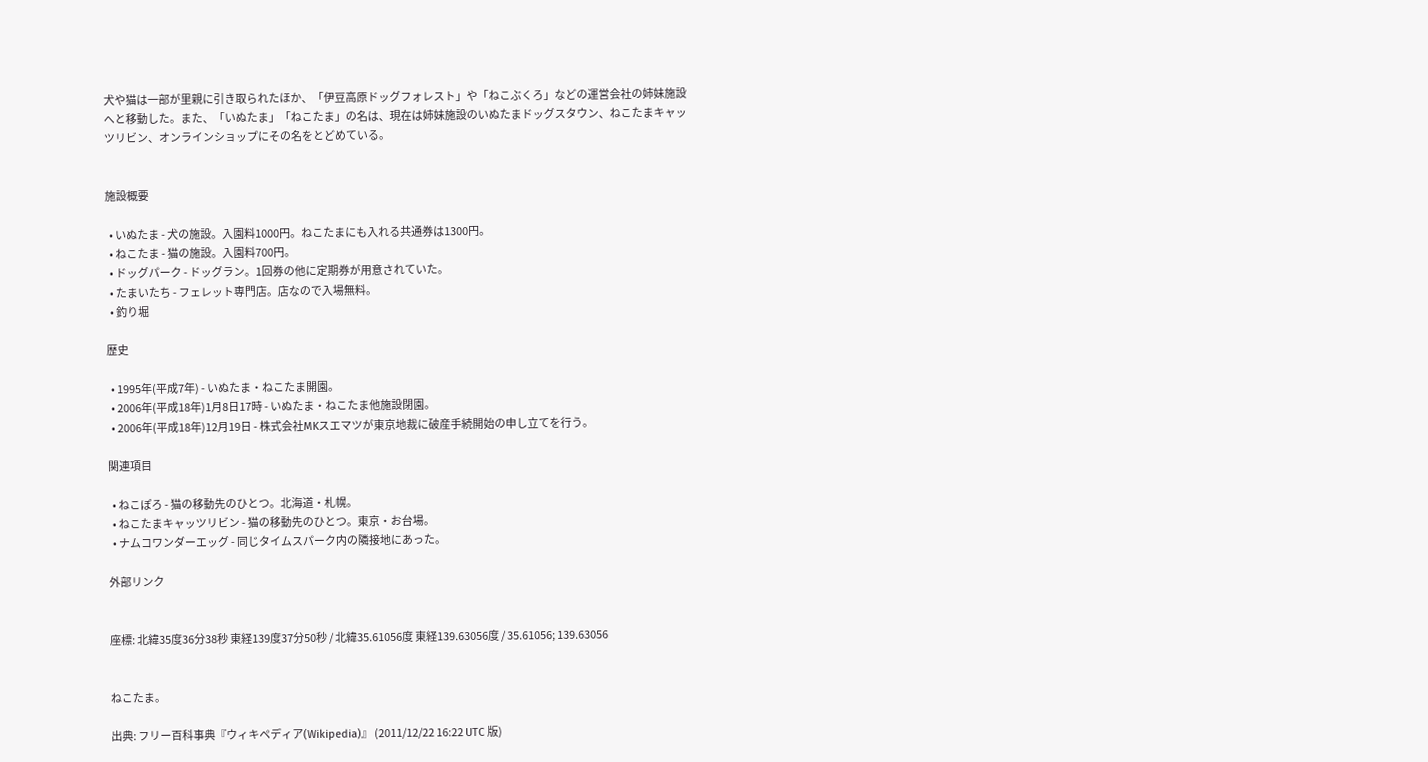犬や猫は一部が里親に引き取られたほか、「伊豆高原ドッグフォレスト」や「ねこぶくろ」などの運営会社の姉妹施設へと移動した。また、「いぬたま」「ねこたま」の名は、現在は姉妹施設のいぬたまドッグスタウン、ねこたまキャッツリビン、オンラインショップにその名をとどめている。


施設概要

  • いぬたま - 犬の施設。入園料1000円。ねこたまにも入れる共通券は1300円。
  • ねこたま - 猫の施設。入園料700円。
  • ドッグパーク - ドッグラン。1回券の他に定期券が用意されていた。
  • たまいたち - フェレット専門店。店なので入場無料。
  • 釣り堀

歴史

  • 1995年(平成7年) - いぬたま・ねこたま開園。
  • 2006年(平成18年)1月8日17時 - いぬたま・ねこたま他施設閉園。
  • 2006年(平成18年)12月19日 - 株式会社MKスエマツが東京地裁に破産手続開始の申し立てを行う。

関連項目

  • ねこぽろ - 猫の移動先のひとつ。北海道・札幌。
  • ねこたまキャッツリビン - 猫の移動先のひとつ。東京・お台場。
  • ナムコワンダーエッグ - 同じタイムスパーク内の隣接地にあった。

外部リンク


座標: 北緯35度36分38秒 東経139度37分50秒 / 北緯35.61056度 東経139.63056度 / 35.61056; 139.63056


ねこたま。

出典: フリー百科事典『ウィキペディア(Wikipedia)』 (2011/12/22 16:22 UTC 版)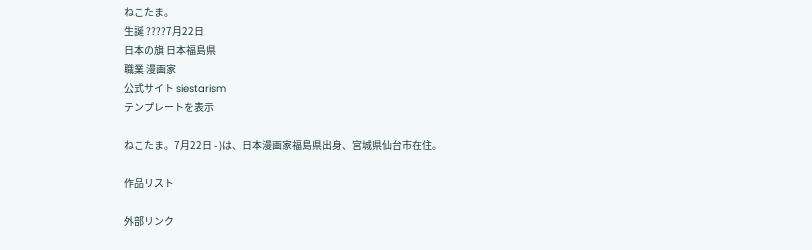ねこたま。
生誕 ????7月22日
日本の旗 日本福島県
職業 漫画家
公式サイト siestarism
テンプレートを表示

ねこたま。7月22日 - )は、日本漫画家福島県出身、宮城県仙台市在住。

作品リスト

外部リンク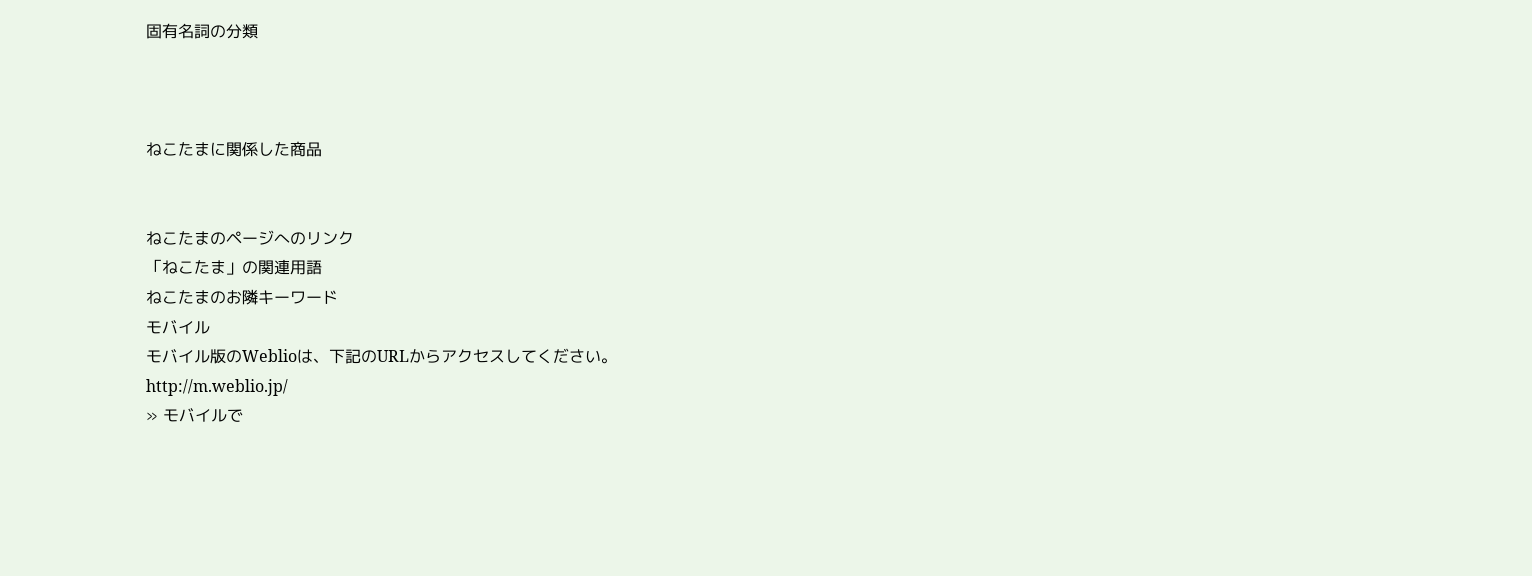固有名詞の分類



ねこたまに関係した商品


ねこたまのページへのリンク
「ねこたま」の関連用語
ねこたまのお隣キーワード
モバイル
モバイル版のWeblioは、下記のURLからアクセスしてください。
http://m.weblio.jp/
» モバイルで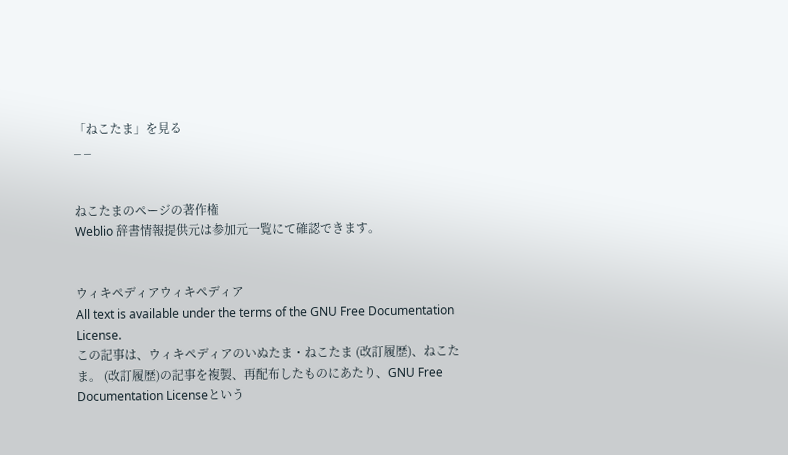「ねこたま」を見る
_ _


ねこたまのページの著作権
Weblio 辞書情報提供元は参加元一覧にて確認できます。


ウィキペディアウィキペディア
All text is available under the terms of the GNU Free Documentation License.
この記事は、ウィキペディアのいぬたま・ねこたま (改訂履歴)、ねこたま。 (改訂履歴)の記事を複製、再配布したものにあたり、GNU Free Documentation Licenseという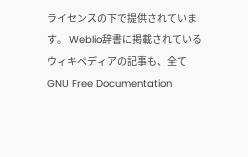ライセンスの下で提供されています。 Weblio辞書に掲載されているウィキペディアの記事も、全てGNU Free Documentation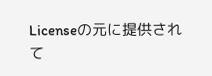Licenseの元に提供されて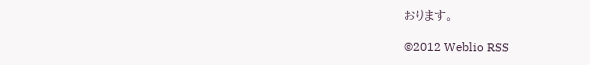おります。

©2012 Weblio RSS